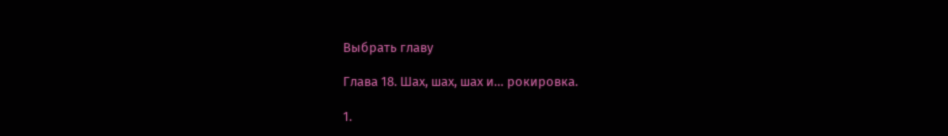Выбрать главу

Глава 18. Шах, шах, шах и… рокировка.

1.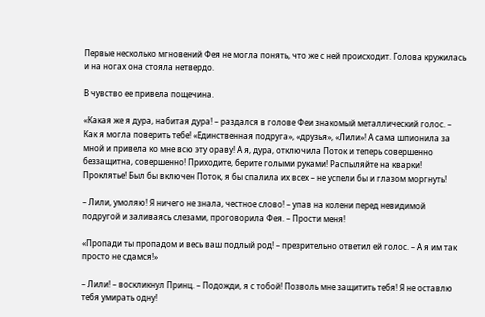Первые несколько мгновений Фея не могла понять, что же с ней происходит. Голова кружилась и на ногах она стояла нетвердо.

В чувство ее привела пощечина.

«Какая же я дура, набитая дура! – раздался в голове Феи знакомый металлический голос. – Как я могла поверить тебе! «Единственная подруга», «друзья», «Лили»! А сама шпионила за мной и привела ко мне всю эту ораву! А я, дура, отключила Поток и теперь совершенно беззащитна, совершенно! Приходите, берите голыми руками! Распыляйте на кварки! Проклятье! Был бы включен Поток, я бы спалила их всех – не успели бы и глазом моргнуть!

– Лили, умоляю! Я ничего не знала, честное слово! – упав на колени перед невидимой подругой и заливаясь слезами, проговорила Фея. – Прости меня!

«Пропади ты пропадом и весь ваш подлый род! – презрительно ответил ей голос. – А я им так просто не сдамся!»

– Лили! – воскликнул Принц. – Подожди, я с тобой! Позволь мне защитить тебя! Я не оставлю тебя умирать одну!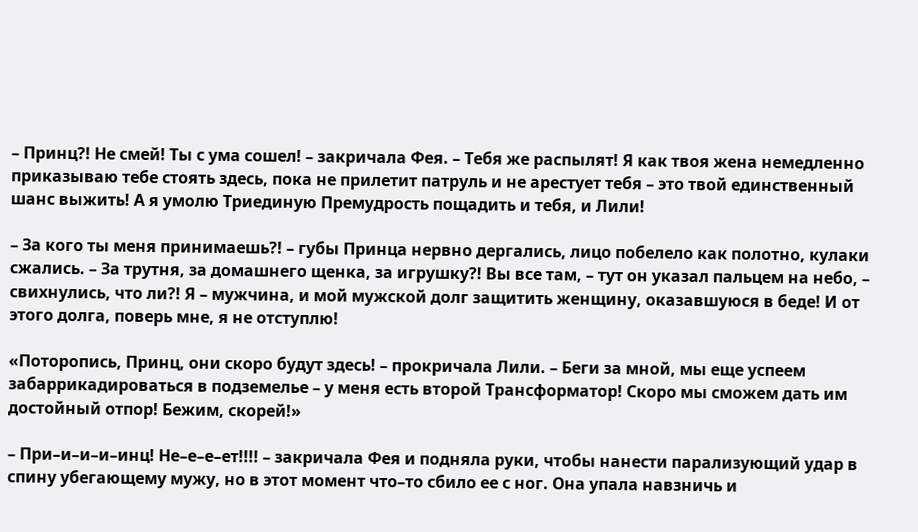– Принц?! Не смей! Ты с ума сошел! – закричала Фея. – Тебя же распылят! Я как твоя жена немедленно приказываю тебе стоять здесь, пока не прилетит патруль и не арестует тебя – это твой единственный шанс выжить! А я умолю Триединую Премудрость пощадить и тебя, и Лили!

– За кого ты меня принимаешь?! – губы Принца нервно дергались, лицо побелело как полотно, кулаки сжались. – За трутня, за домашнего щенка, за игрушку?! Вы все там, – тут он указал пальцем на небо, – свихнулись, что ли?! Я – мужчина, и мой мужской долг защитить женщину, оказавшуюся в беде! И от этого долга, поверь мне, я не отступлю!

«Поторопись, Принц, они скоро будут здесь! – прокричала Лили. – Беги за мной, мы еще успеем забаррикадироваться в подземелье – у меня есть второй Трансформатор! Скоро мы сможем дать им достойный отпор! Бежим, скорей!»

– При–и–и–и–инц! Не–е–е–ет!!!! – закричала Фея и подняла руки, чтобы нанести парализующий удар в спину убегающему мужу, но в этот момент что–то сбило ее с ног. Она упала навзничь и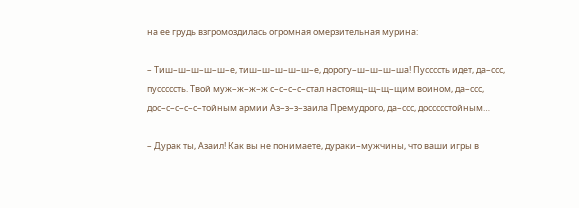на ее грудь взгромоздилась огромная омерзительная мурина:

– Тиш–ш–ш–ш–ш–е, тиш–ш–ш–ш–ш–е, дорогу–ш–ш–ш–ша! Пуссссть идет, да–ссс, пусссссть. Твой муж–ж–ж–ж с–с–с–с–стал настоящ–щ–щ–щим воином, да–ссс, дос–с–с–с–с–тойным армии Аз–з–з–заила Премудрого, да–ссс, доссссстойным…

– Дурак ты, Азаил! Как вы не понимаете, дураки–мужчины, что ваши игры в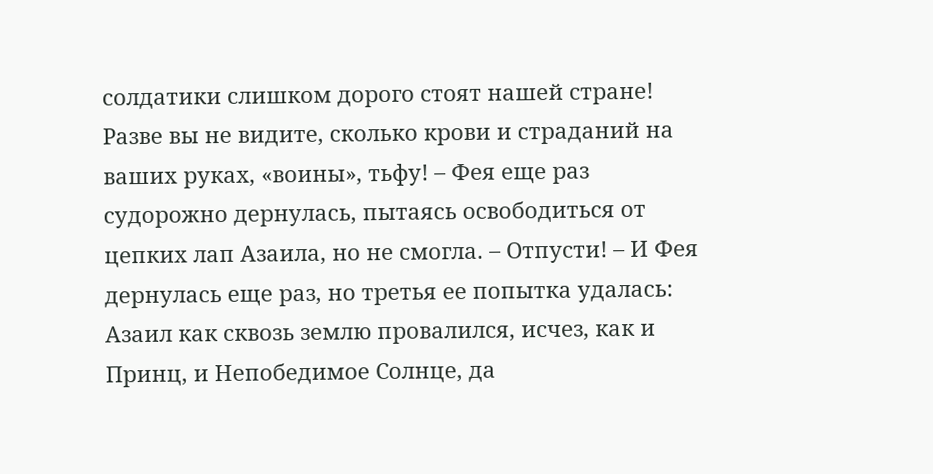солдатики слишком дорого стоят нашей стране! Разве вы не видите, сколько крови и страданий на ваших руках, «воины», тьфу! – Фея еще раз судорожно дернулась, пытаясь освободиться от цепких лап Азаила, но не смогла. – Отпусти! – И Фея дернулась еще раз, но третья ее попытка удалась: Азаил как сквозь землю провалился, исчез, как и Принц, и Непобедимое Солнце, да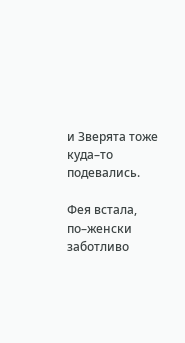и Зверята тоже куда–то подевались.

Фея встала, по–женски заботливо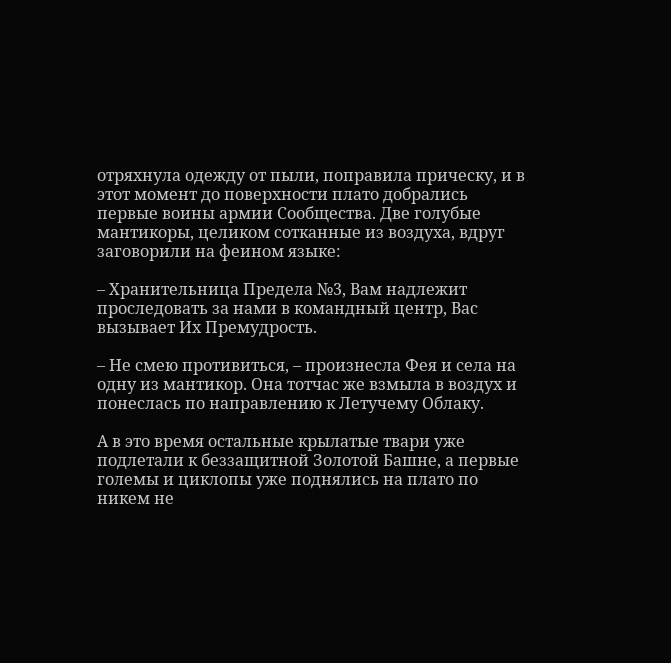отряхнула одежду от пыли, поправила прическу, и в этот момент до поверхности плато добрались первые воины армии Сообщества. Две голубые мантикоры, целиком сотканные из воздуха, вдруг заговорили на феином языке:

– Хранительница Предела №3, Вам надлежит проследовать за нами в командный центр, Вас вызывает Их Премудрость.

– Не смею противиться, – произнесла Фея и села на одну из мантикор. Она тотчас же взмыла в воздух и понеслась по направлению к Летучему Облаку.

А в это время остальные крылатые твари уже подлетали к беззащитной Золотой Башне, а первые големы и циклопы уже поднялись на плато по никем не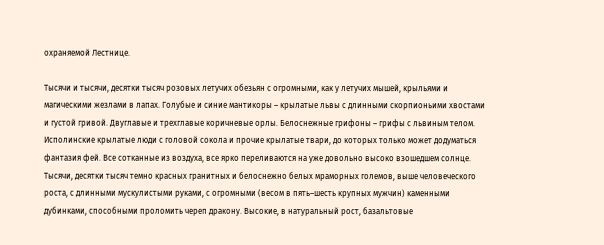охраняемой Лестнице.

Тысячи и тысячи, десятки тысяч розовых летучих обезьян с огромными, как у летучих мышей, крыльями и магическими жезлами в лапах. Голубые и синие мантикоры – крылатые львы с длинными скорпионьими хвостами и густой гривой. Двуглавые и трехглавые коричневые орлы. Белоснежные грифоны – грифы с львиным телом. Исполинские крылатые люди с головой сокола и прочие крылатые твари, до которых только может додуматься фантазия фей. Все сотканные из воздуха, все ярко переливаются на уже довольно высоко взошедшем солнце. Тысячи, десятки тысяч темно красных гранитных и белоснежно белых мраморных големов, выше человеческого роста, с длинными мускулистыми руками, с огромными (весом в пять–шесть крупных мужчин) каменными дубинками, способными проломить череп дракону. Высокие, в натуральный рост, базальтовые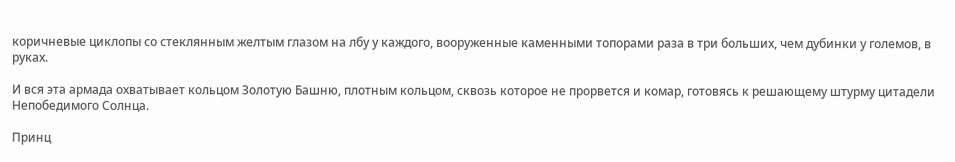коричневые циклопы со стеклянным желтым глазом на лбу у каждого, вооруженные каменными топорами раза в три больших, чем дубинки у големов, в руках.

И вся эта армада охватывает кольцом Золотую Башню, плотным кольцом, сквозь которое не прорвется и комар, готовясь к решающему штурму цитадели Непобедимого Солнца.

Принц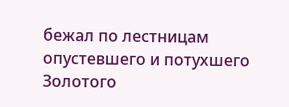бежал по лестницам опустевшего и потухшего Золотого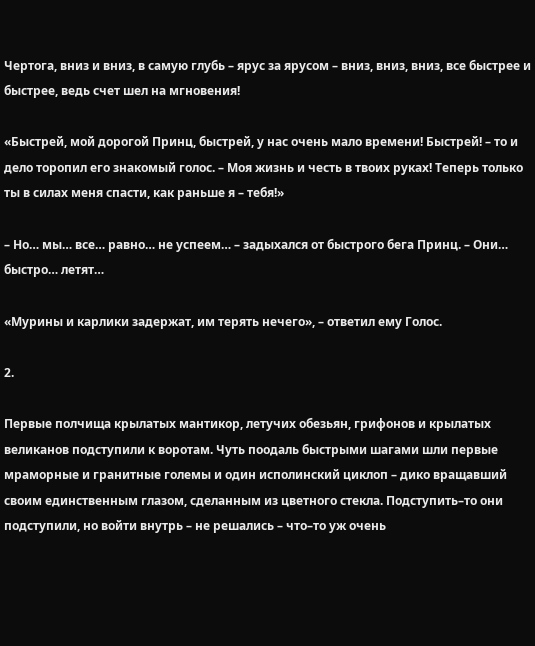Чертога, вниз и вниз, в самую глубь – ярус за ярусом – вниз, вниз, вниз, все быстрее и быстрее, ведь счет шел на мгновения!

«Быстрей, мой дорогой Принц, быстрей, у нас очень мало времени! Быстрей! – то и дело торопил его знакомый голос. – Моя жизнь и честь в твоих руках! Теперь только ты в силах меня спасти, как раньше я – тебя!»

– Но… мы… все… равно… не успеем… – задыхался от быстрого бега Принц. – Они… быстро… летят…

«Мурины и карлики задержат, им терять нечего», – ответил ему Голос.

2.

Первые полчища крылатых мантикор, летучих обезьян, грифонов и крылатых великанов подступили к воротам. Чуть поодаль быстрыми шагами шли первые мраморные и гранитные големы и один исполинский циклоп – дико вращавший своим единственным глазом, сделанным из цветного стекла. Подступить–то они подступили, но войти внутрь – не решались – что–то уж очень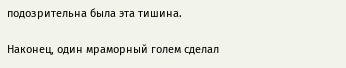подозрительна была эта тишина.

Наконец, один мраморный голем сделал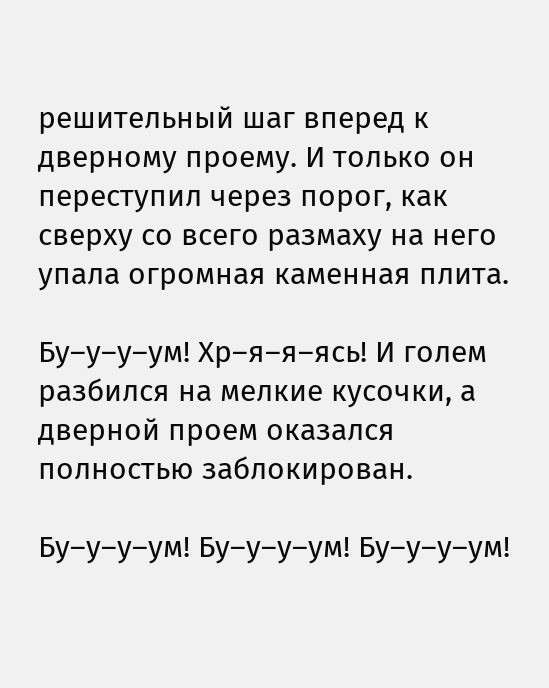решительный шаг вперед к дверному проему. И только он переступил через порог, как сверху со всего размаху на него упала огромная каменная плита.

Бу–у–у–ум! Хр–я–я–ясь! И голем разбился на мелкие кусочки, а дверной проем оказался полностью заблокирован.

Бу–у–у–ум! Бу–у–у–ум! Бу–у–у–ум!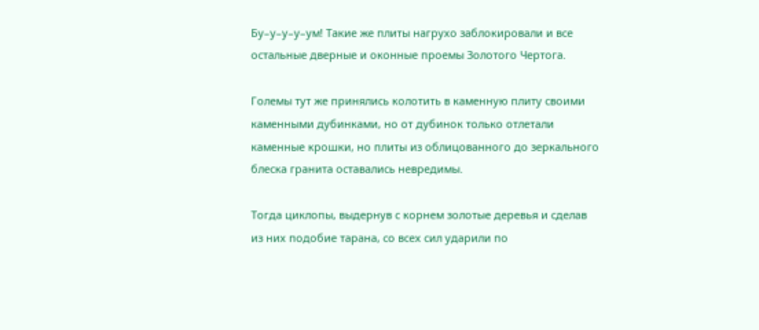Бу–у–у–у–ум! Такие же плиты нагрухо заблокировали и все остальные дверные и оконные проемы Золотого Чертога.

Големы тут же принялись колотить в каменную плиту своими каменными дубинками, но от дубинок только отлетали каменные крошки, но плиты из облицованного до зеркального блеска гранита оставались невредимы.

Тогда циклопы, выдернув с корнем золотые деревья и сделав из них подобие тарана, со всех сил ударили по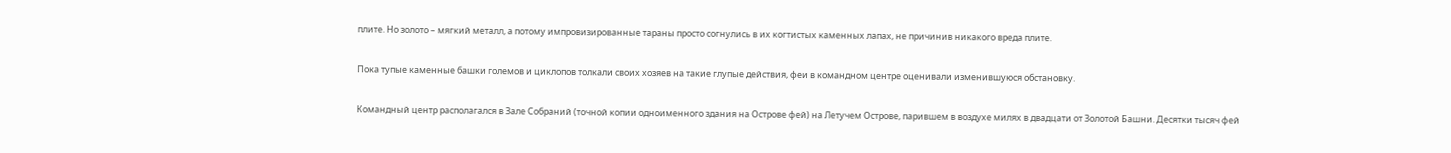плите. Но золото – мягкий металл, а потому импровизированные тараны просто согнулись в их когтистых каменных лапах, не причинив никакого вреда плите.

Пока тупые каменные башки големов и циклопов толкали своих хозяев на такие глупые действия, феи в командном центре оценивали изменившуюся обстановку.

Командный центр располагался в Зале Собраний (точной копии одноименного здания на Острове фей) на Летучем Острове, парившем в воздухе милях в двадцати от Золотой Башни. Десятки тысяч фей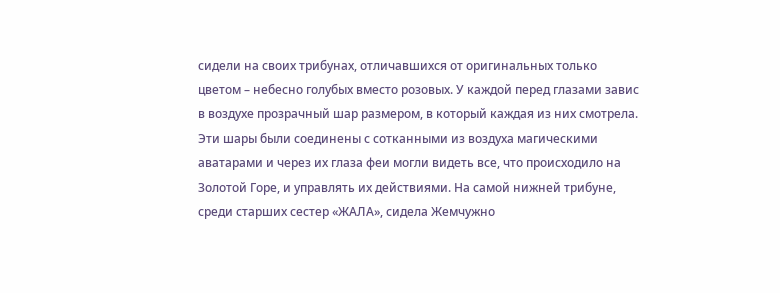сидели на своих трибунах, отличавшихся от оригинальных только цветом – небесно голубых вместо розовых. У каждой перед глазами завис в воздухе прозрачный шар размером, в который каждая из них смотрела. Эти шары были соединены с сотканными из воздуха магическими аватарами и через их глаза феи могли видеть все, что происходило на Золотой Горе, и управлять их действиями. На самой нижней трибуне, среди старших сестер «ЖАЛА», сидела Жемчужно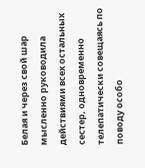Белая и через свой шар мысленно руководила действиями всех остальных сестер, одновременно телепатически совещаясь по поводу особо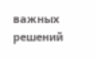важных решений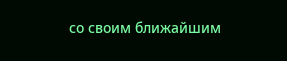со своим ближайшим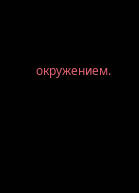окружением.